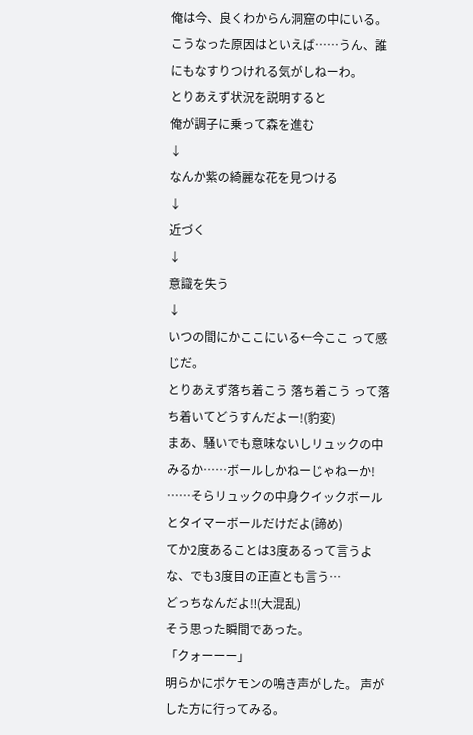俺は今、良くわからん洞窟の中にいる。
こうなった原因はといえば……うん、誰にもなすりつけれる気がしねーわ。
とりあえず状況を説明すると
俺が調子に乗って森を進む
↓
なんか紫の綺麗な花を見つける
↓
近づく
↓
意識を失う
↓
いつの間にかここにいる←今ここ って感じだ。
とりあえず落ち着こう 落ち着こう って落ち着いてどうすんだよー!(豹変)
まあ、騒いでも意味ないしリュックの中みるか……ボールしかねーじゃねーか!
……そらリュックの中身クイックボールとタイマーボールだけだよ(諦め)
てか2度あることは3度あるって言うよな、でも3度目の正直とも言う…
どっちなんだよ‼(大混乱)
そう思った瞬間であった。
「クォーーー」
明らかにポケモンの鳴き声がした。 声がした方に行ってみる。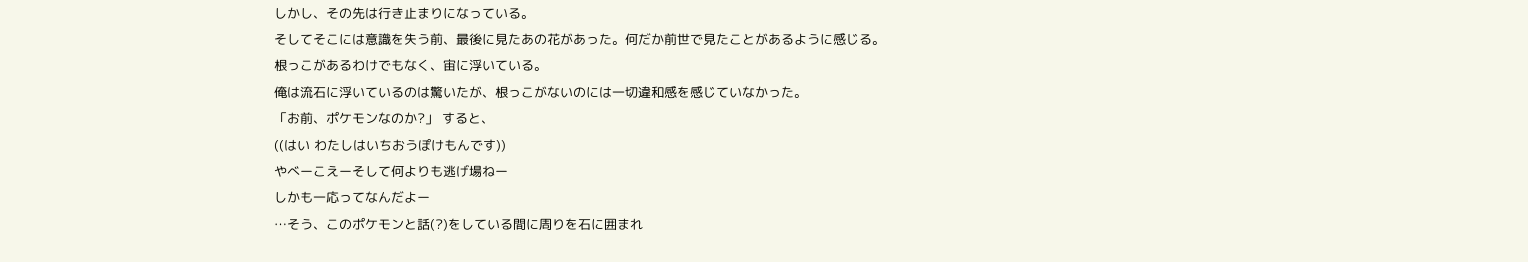しかし、その先は行き止まりになっている。
そしてそこには意識を失う前、最後に見たあの花があった。何だか前世で見たことがあるように感じる。
根っこがあるわけでもなく、宙に浮いている。
俺は流石に浮いているのは驚いたが、根っこがないのには一切違和感を感じていなかった。
「お前、ポケモンなのか?」 すると、
((はい わたしはいちおうぽけもんです))
やべーこえーそして何よりも逃げ場ねー
しかも一応ってなんだよー
…そう、このポケモンと話(?)をしている間に周りを石に囲まれ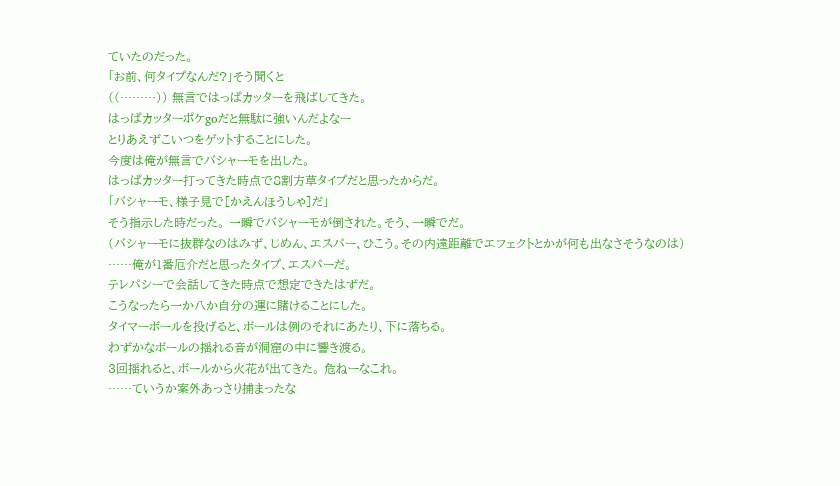ていたのだった。
「お前、何タイプなんだ?」そう聞くと
((………)) 無言ではっぱカッターを飛ばしてきた。
はっぱカッターポケgoだと無駄に強いんだよなー
とりあえずこいつをゲットすることにした。
今度は俺が無言でバシャーモを出した。
はっぱカッター打ってきた時点で8割方草タイプだと思ったからだ。
「バシャーモ、様子見で[かえんほうしゃ]だ」
そう指示した時だった。 一瞬でバシャーモが倒された。そう、一瞬でだ。
(バシャーモに抜群なのはみず、じめん、エスパー、ひこう。その内遠距離でエフェクトとかが何も出なさそうなのは)
……俺が1番厄介だと思ったタイプ、エスパーだ。
テレパシーで会話してきた時点で想定できたはずだ。
こうなったら一か八か自分の運に賭けることにした。
タイマーボールを投げると、ボールは例のそれにあたり、下に落ちる。
わずかなボールの揺れる音が洞窟の中に響き渡る。
3回揺れると、ボールから火花が出てきた。 危ねーなこれ。
……ていうか案外あっさり捕まったな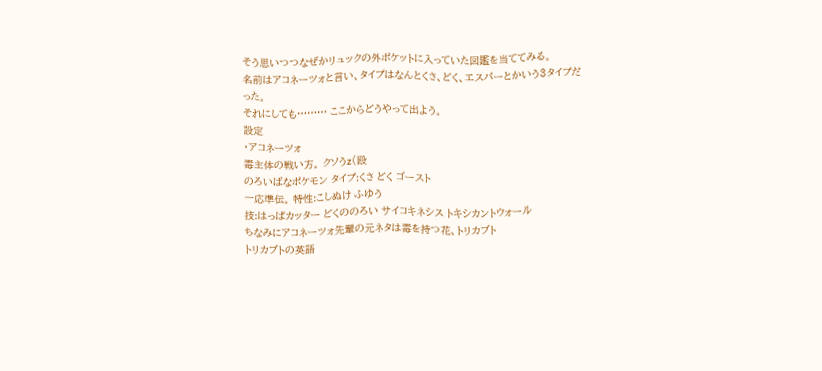そう思いつつなぜかリュックの外ポケットに入っていた図鑑を当ててみる。
名前はアコネーツォと言い、タイプはなんとくさ、どく、エスパーとかいう3タイプだった。
それにしても……… ここからどうやって出よう。
設定
・アコネーツォ
毒主体の戦い方。 クソうz(殴
のろいばなポケモン タイプ:くさ どく ゴースト
一応準伝。 特性:こしぬけ ふゆう
技:はっぱカッター どくののろい サイコキネシス トキシカントウォール
ちなみにアコネーツォ先輩の元ネタは毒を持つ花、トリカブト
トリカブトの英語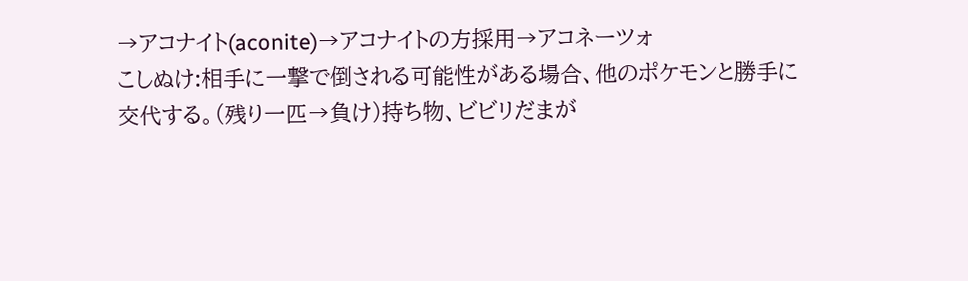→アコナイト(aconite)→アコナイトの方採用→アコネーツォ
こしぬけ:相手に一撃で倒される可能性がある場合、他のポケモンと勝手に交代する。(残り一匹→負け)持ち物、ビビリだまが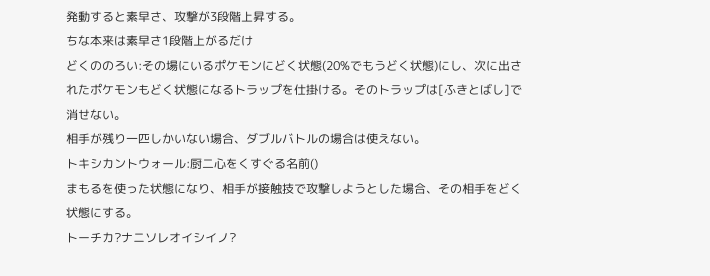発動すると素早さ、攻撃が3段階上昇する。
ちな本来は素早さ1段階上がるだけ
どくののろい:その場にいるポケモンにどく状態(20%でもうどく状態)にし、次に出されたポケモンもどく状態になるトラップを仕掛ける。そのトラップは[ふきとばし]で消せない。
相手が残り一匹しかいない場合、ダブルバトルの場合は使えない。
トキシカントウォール:厨二心をくすぐる名前()
まもるを使った状態になり、相手が接触技で攻撃しようとした場合、その相手をどく状態にする。
トーチカ?ナニソレオイシイノ?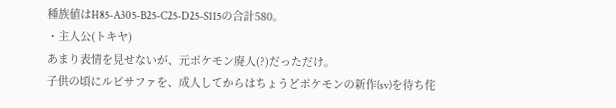種族値はH85-A305-B25-C25-D25-S115の合計580。
・主人公(トキヤ)
あまり表情を見せないが、元ポケモン廃人(?)だっただけ。
子供の頃にルビサファを、成人してからはちょうどポケモンの新作(sv)を待ち侘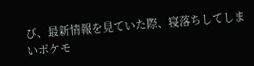び、最新情報を見ていた際、寝落ちしてしまいポケモ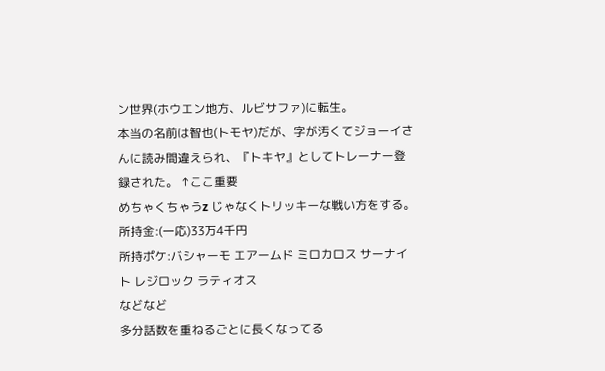ン世界(ホウエン地方、ルビサファ)に転生。
本当の名前は智也(トモヤ)だが、字が汚くてジョーイさんに読み間違えられ、『トキヤ』としてトレーナー登録された。 ↑ここ重要
めちゃくちゃうz じゃなくトリッキーな戦い方をする。
所持金:(一応)33万4千円
所持ポケ:バシャーモ エアームド ミロカロス サーナイト レジロック ラティオス
などなど
多分話数を重ねるごとに長くなってる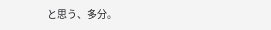と思う、多分。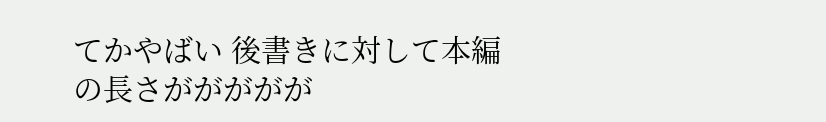てかやばい 後書きに対して本編の長さががががが